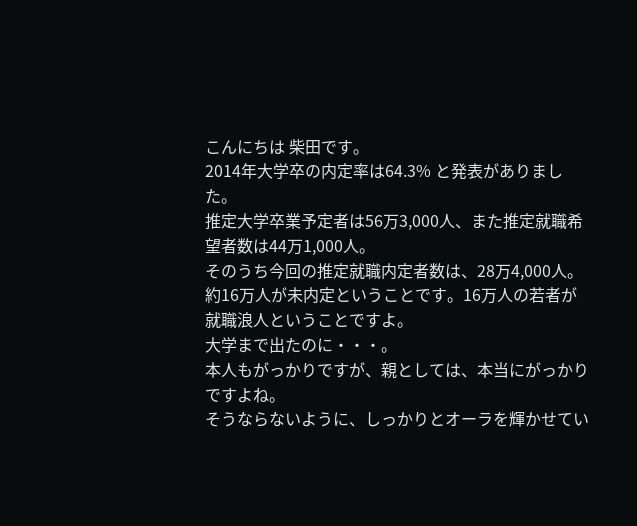こんにちは 柴田です。
2014年大学卒の内定率は64.3% と発表がありました。
推定大学卒業予定者は56万3,000人、また推定就職希望者数は44万1,000人。
そのうち今回の推定就職内定者数は、28万4,000人。
約16万人が未内定ということです。16万人の若者が就職浪人ということですよ。
大学まで出たのに・・・。
本人もがっかりですが、親としては、本当にがっかりですよね。
そうならないように、しっかりとオーラを輝かせてい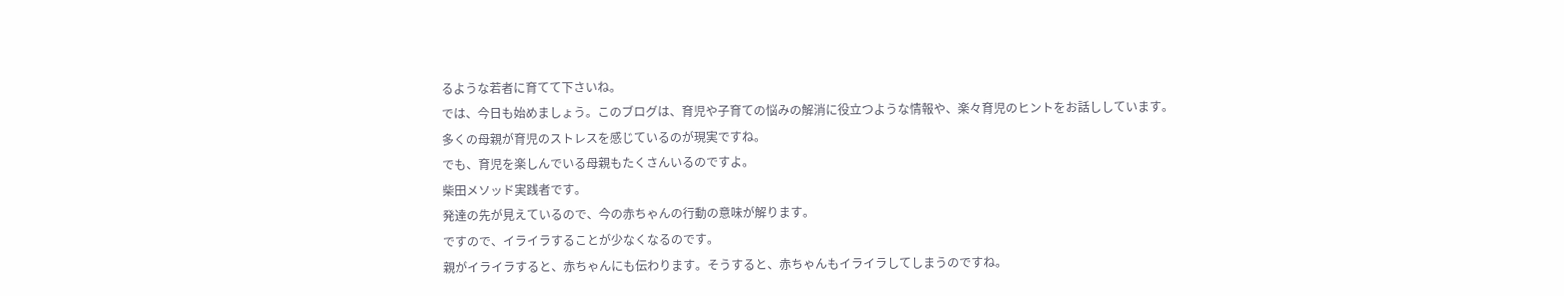るような若者に育てて下さいね。
では、今日も始めましょう。このブログは、育児や子育ての悩みの解消に役立つような情報や、楽々育児のヒントをお話ししています。
多くの母親が育児のストレスを感じているのが現実ですね。
でも、育児を楽しんでいる母親もたくさんいるのですよ。
柴田メソッド実践者です。
発達の先が見えているので、今の赤ちゃんの行動の意味が解ります。
ですので、イライラすることが少なくなるのです。
親がイライラすると、赤ちゃんにも伝わります。そうすると、赤ちゃんもイライラしてしまうのですね。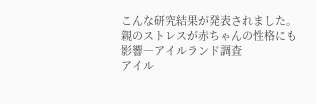こんな研究結果が発表されました。
親のストレスが赤ちゃんの性格にも影響―アイルランド調査
アイル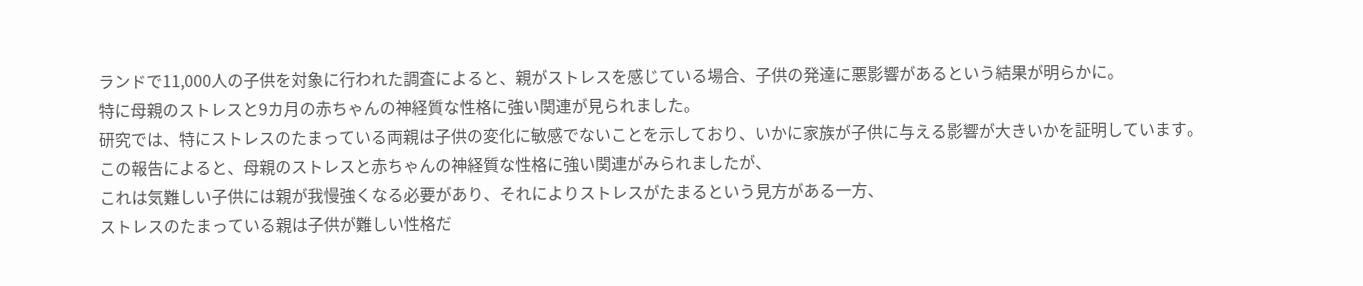ランドで11,000人の子供を対象に行われた調査によると、親がストレスを感じている場合、子供の発達に悪影響があるという結果が明らかに。
特に母親のストレスと9カ月の赤ちゃんの神経質な性格に強い関連が見られました。
研究では、特にストレスのたまっている両親は子供の変化に敏感でないことを示しており、いかに家族が子供に与える影響が大きいかを証明しています。
この報告によると、母親のストレスと赤ちゃんの神経質な性格に強い関連がみられましたが、
これは気難しい子供には親が我慢強くなる必要があり、それによりストレスがたまるという見方がある一方、
ストレスのたまっている親は子供が難しい性格だ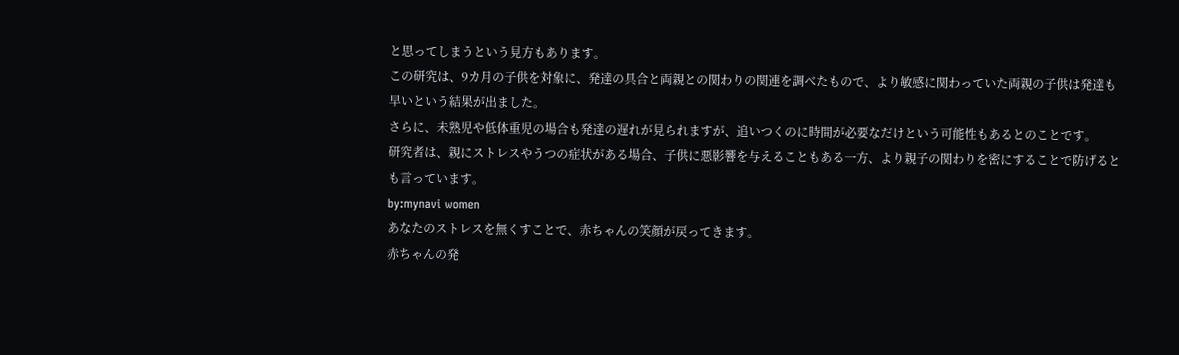と思ってしまうという見方もあります。
この研究は、9カ月の子供を対象に、発達の具合と両親との関わりの関連を調べたもので、より敏感に関わっていた両親の子供は発達も早いという結果が出ました。
さらに、未熟児や低体重児の場合も発達の遅れが見られますが、追いつくのに時間が必要なだけという可能性もあるとのことです。
研究者は、親にストレスやうつの症状がある場合、子供に悪影響を与えることもある一方、より親子の関わりを密にすることで防げるとも言っています。
by:mynavi women
あなたのストレスを無くすことで、赤ちゃんの笑顔が戻ってきます。
赤ちゃんの発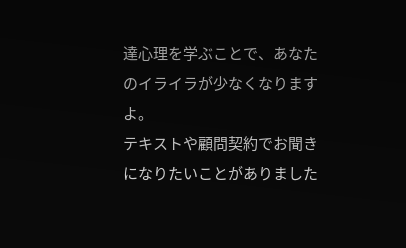達心理を学ぶことで、あなたのイライラが少なくなりますよ。
テキストや顧問契約でお聞きになりたいことがありました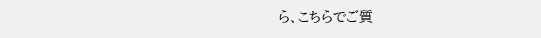ら、こちらでご質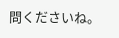問くださいね。